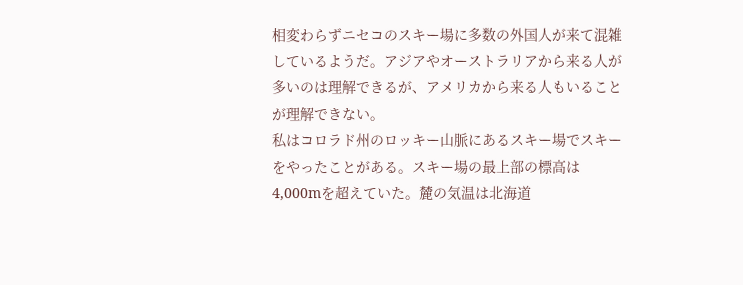相変わらずニセコのスキー場に多数の外国人が来て混雑しているようだ。アジアやオーストラリアから来る人が多いのは理解できるが、アメリカから来る人もいることが理解できない。
私はコロラド州のロッキー山脈にあるスキー場でスキーをやったことがある。スキー場の最上部の標高は4,000mを超えていた。麓の気温は北海道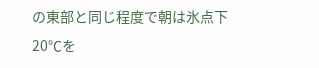の東部と同じ程度で朝は氷点下20℃を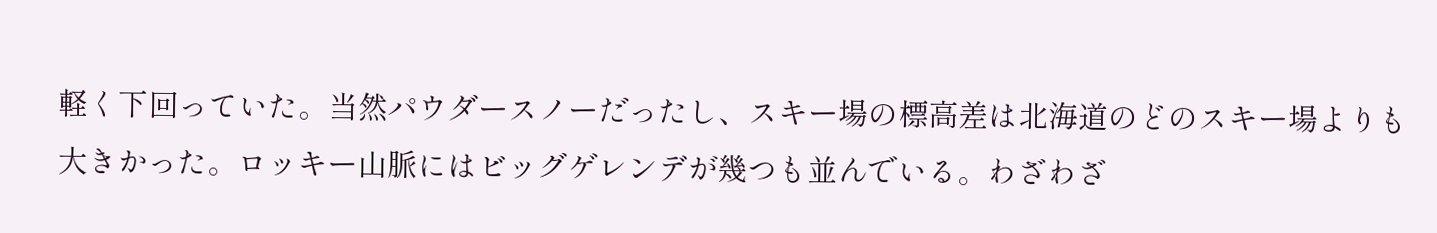軽く下回っていた。当然パウダースノーだったし、スキー場の標高差は北海道のどのスキー場よりも大きかった。ロッキー山脈にはビッグゲレンデが幾つも並んでいる。わざわざ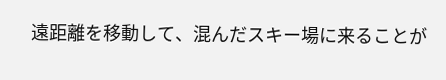遠距離を移動して、混んだスキー場に来ることが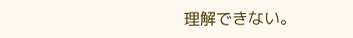理解できない。